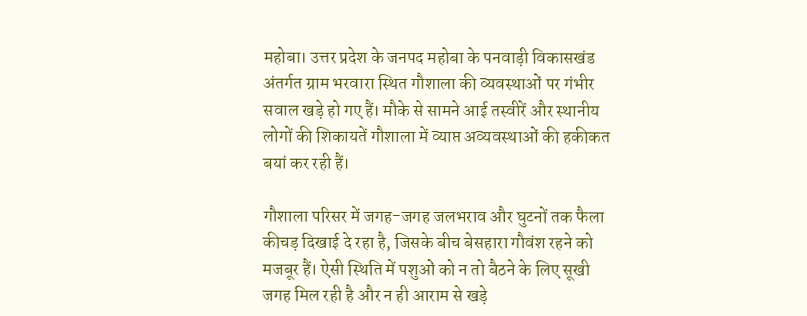महोबा। उत्तर प्रदेश के जनपद महोबा के पनवाड़ी विकासखंड अंतर्गत ग्राम भरवारा स्थित गौशाला की व्यवस्थाओं पर गंभीर सवाल खड़े हो गए हैं। मौके से सामने आई तस्वीरें और स्थानीय लोगों की शिकायतें गौशाला में व्याप्त अव्यवस्थाओं की हकीकत बयां कर रही हैं।

गौशाला परिसर में जगह-जगह जलभराव और घुटनों तक फैला कीचड़ दिखाई दे रहा है, जिसके बीच बेसहारा गौवंश रहने को मजबूर हैं। ऐसी स्थिति में पशुओं को न तो बैठने के लिए सूखी जगह मिल रही है और न ही आराम से खड़े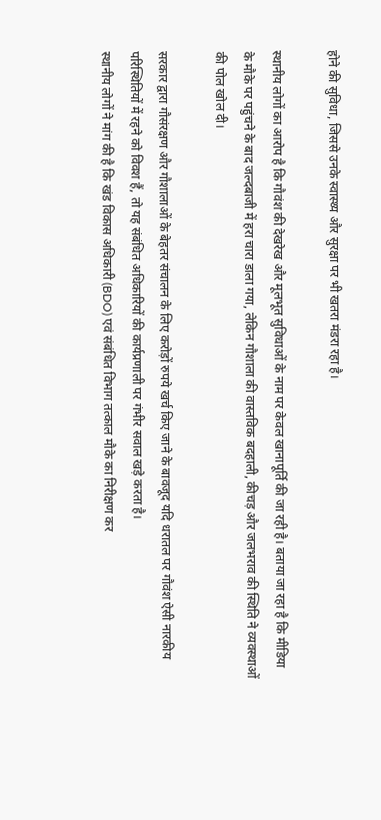होने की सुविधा, जिससे उनके स्वास्थ्य और सुरक्षा पर भी खतरा मंडरा रहा है।

स्थानीय लोगों का आरोप है कि गौवंश की देखरेख और मूलभूत सुविधाओं के नाम पर केवल खानापूर्ति की जा रही है। बताया जा रहा है कि मीडिया के मौके पर पहुंचने के बाद जल्दबाजी में हरा चारा डाला गया, लेकिन गौशाला की वास्तविक बदहाली, कीचड़ और जलभराव की स्थिति ने व्यवस्थाओं की पोल खोल दी।

सरकार द्वारा गौसंरक्षण और गौशालाओं के बेहतर संचालन के लिए करोड़ों रुपये खर्च किए जाने के बावजूद यदि धरातल पर गौवंश ऐसी नारकीय परिस्थितियों में रहने को विवश हैं, तो यह संबंधित अधिकारियों की कार्यप्रणाली पर गंभीर सवाल खड़े करता है।
स्थानीय लोगों ने मांग की है कि खंड विकास अधिकारी (BDO) एवं संबंधित विभाग तत्काल मौके का निरीक्षण कर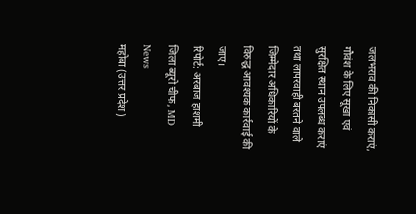जलभराव की निकासी कराएं, गौवंश के लिए सूखा एवं सुरक्षित स्थान उपलब्ध कराएं तथा लापरवाही बरतने वाले जिम्मेदार अधिकारियों के विरुद्ध आवश्यक कार्रवाई की जाए।
रिपोर्ट: अरबाज हाशमी
जिला ब्यूरो चीफ, MD News
महोबा (उत्तर प्रदेश)